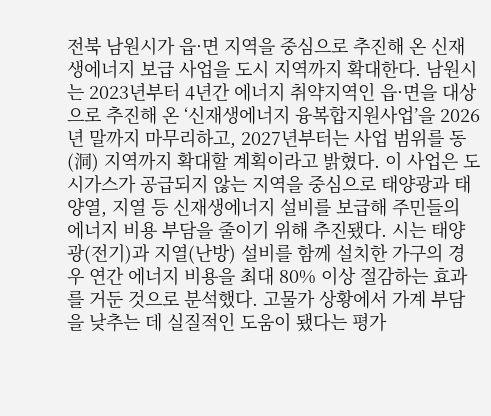전북 남원시가 읍·면 지역을 중심으로 추진해 온 신재생에너지 보급 사업을 도시 지역까지 확대한다. 남원시는 2023년부터 4년간 에너지 취약지역인 읍·면을 대상으로 추진해 온 ‘신재생에너지 융복합지원사업’을 2026년 말까지 마무리하고, 2027년부터는 사업 범위를 동(洞) 지역까지 확대할 계획이라고 밝혔다. 이 사업은 도시가스가 공급되지 않는 지역을 중심으로 태양광과 태양열, 지열 등 신재생에너지 설비를 보급해 주민들의 에너지 비용 부담을 줄이기 위해 추진됐다. 시는 태양광(전기)과 지열(난방) 설비를 함께 설치한 가구의 경우 연간 에너지 비용을 최대 80% 이상 절감하는 효과를 거둔 것으로 분석했다. 고물가 상황에서 가계 부담을 낮추는 데 실질적인 도움이 됐다는 평가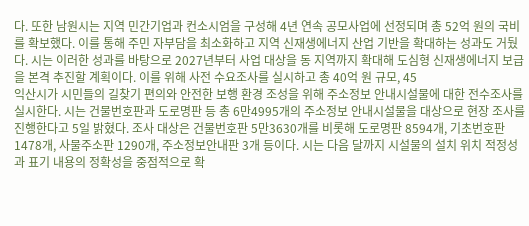다. 또한 남원시는 지역 민간기업과 컨소시엄을 구성해 4년 연속 공모사업에 선정되며 총 52억 원의 국비를 확보했다. 이를 통해 주민 자부담을 최소화하고 지역 신재생에너지 산업 기반을 확대하는 성과도 거뒀다. 시는 이러한 성과를 바탕으로 2027년부터 사업 대상을 동 지역까지 확대해 도심형 신재생에너지 보급을 본격 추진할 계획이다. 이를 위해 사전 수요조사를 실시하고 총 40억 원 규모, 45
익산시가 시민들의 길찾기 편의와 안전한 보행 환경 조성을 위해 주소정보 안내시설물에 대한 전수조사를 실시한다. 시는 건물번호판과 도로명판 등 총 6만4995개의 주소정보 안내시설물을 대상으로 현장 조사를 진행한다고 5일 밝혔다. 조사 대상은 건물번호판 5만3630개를 비롯해 도로명판 8594개, 기초번호판 1478개, 사물주소판 1290개, 주소정보안내판 3개 등이다. 시는 다음 달까지 시설물의 설치 위치 적정성과 표기 내용의 정확성을 중점적으로 확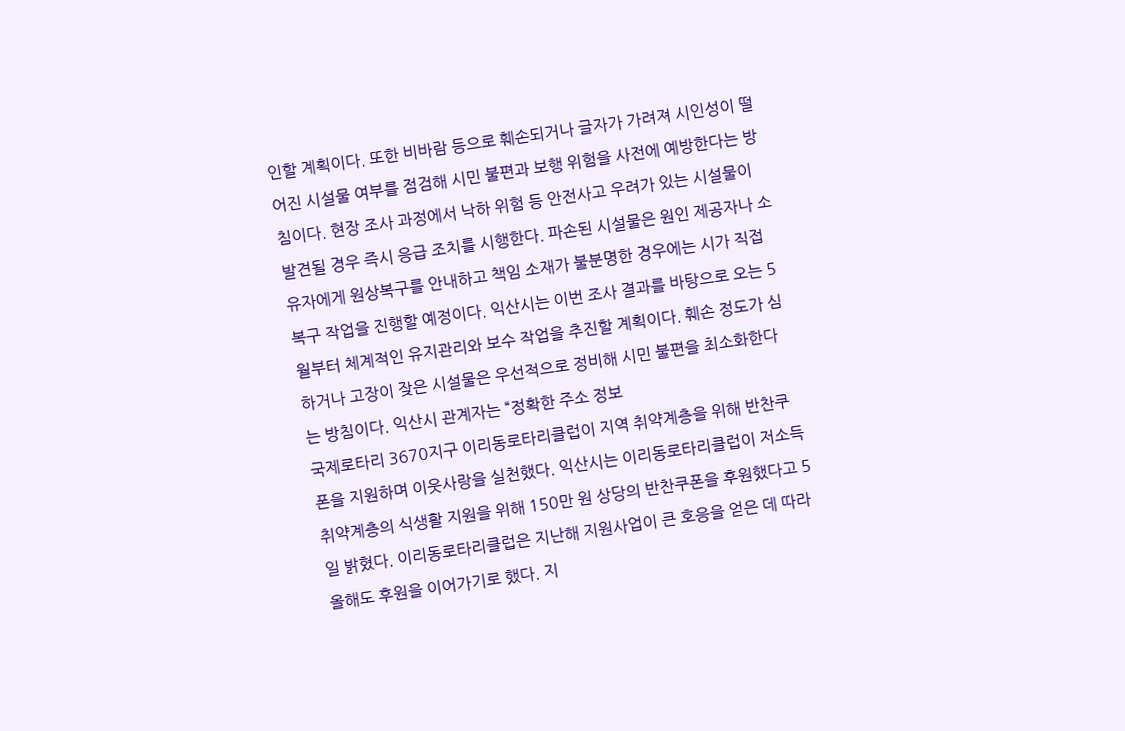인할 계획이다. 또한 비바람 등으로 훼손되거나 글자가 가려져 시인성이 떨어진 시설물 여부를 점검해 시민 불편과 보행 위험을 사전에 예방한다는 방침이다. 현장 조사 과정에서 낙하 위험 등 안전사고 우려가 있는 시설물이 발견될 경우 즉시 응급 조치를 시행한다. 파손된 시설물은 원인 제공자나 소유자에게 원상복구를 안내하고 책임 소재가 불분명한 경우에는 시가 직접 복구 작업을 진행할 예정이다. 익산시는 이번 조사 결과를 바탕으로 오는 5월부터 체계적인 유지관리와 보수 작업을 추진할 계획이다. 훼손 정도가 심하거나 고장이 잦은 시설물은 우선적으로 정비해 시민 불편을 최소화한다는 방침이다. 익산시 관계자는 “정확한 주소 정보
국제로타리 3670지구 이리동로타리클럽이 지역 취약계층을 위해 반찬쿠폰을 지원하며 이웃사랑을 실천했다. 익산시는 이리동로타리클럽이 저소득 취약계층의 식생활 지원을 위해 150만 원 상당의 반찬쿠폰을 후원했다고 5일 밝혔다. 이리동로타리클럽은 지난해 지원사업이 큰 호응을 얻은 데 따라 올해도 후원을 이어가기로 했다. 지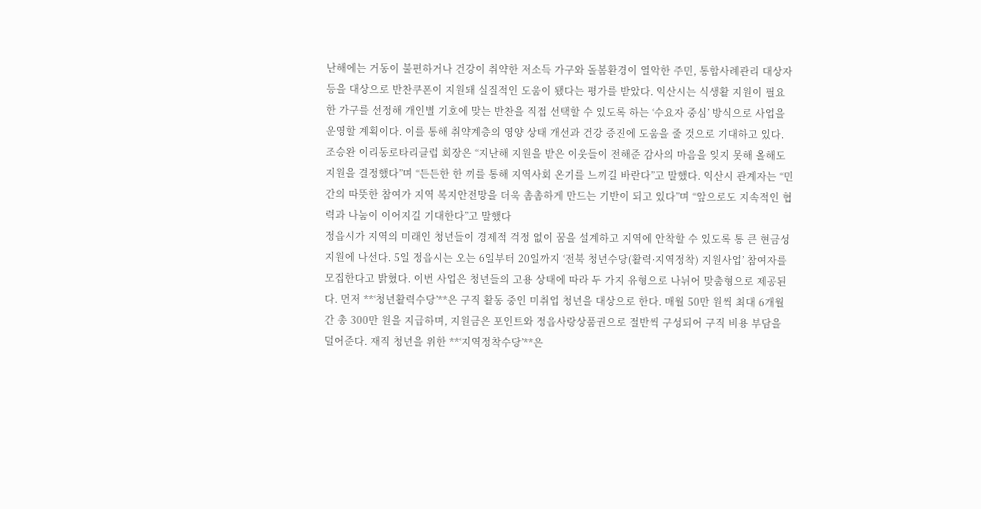난해에는 거동이 불편하거나 건강이 취약한 저소득 가구와 돌봄환경이 열악한 주민, 통합사례관리 대상자 등을 대상으로 반찬쿠폰이 지원돼 실질적인 도움이 됐다는 평가를 받았다. 익산시는 식생활 지원이 필요한 가구를 선정해 개인별 기호에 맞는 반찬을 직접 선택할 수 있도록 하는 ‘수요자 중심’ 방식으로 사업을 운영할 계획이다. 이를 통해 취약계층의 영양 상태 개선과 건강 증진에 도움을 줄 것으로 기대하고 있다. 조승완 이리동로타리클럽 회장은 “지난해 지원을 받은 이웃들이 전해준 감사의 마음을 잊지 못해 올해도 지원을 결정했다”며 “든든한 한 끼를 통해 지역사회 온기를 느끼길 바란다”고 말했다. 익산시 관계자는 “민간의 따뜻한 참여가 지역 복지안전망을 더욱 촘촘하게 만드는 기반이 되고 있다”며 “앞으로도 지속적인 협력과 나눔이 이어지길 기대한다”고 말했다
정읍시가 지역의 미래인 청년들이 경제적 걱정 없이 꿈을 설계하고 지역에 안착할 수 있도록 통 큰 현금성 지원에 나선다. 5일 정읍시는 오는 6일부터 20일까지 ‘전북 청년수당(활력·지역정착) 지원사업’ 참여자를 모집한다고 밝혔다. 이번 사업은 청년들의 고용 상태에 따라 두 가지 유형으로 나뉘어 맞춤형으로 제공된다. 먼저 **‘청년활력수당’**은 구직 활동 중인 미취업 청년을 대상으로 한다. 매월 50만 원씩 최대 6개월간 총 300만 원을 지급하며, 지원금은 포인트와 정읍사랑상품권으로 절반씩 구성되어 구직 비용 부담을 덜어준다. 재직 청년을 위한 **‘지역정착수당’**은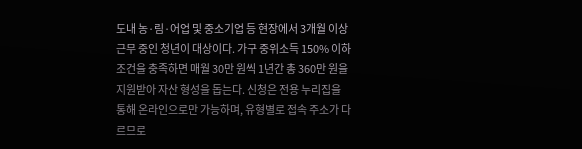도내 농·림·어업 및 중소기업 등 현장에서 3개월 이상 근무 중인 청년이 대상이다. 가구 중위소득 150% 이하 조건을 충족하면 매월 30만 원씩 1년간 총 360만 원을 지원받아 자산 형성을 돕는다. 신청은 전용 누리집을 통해 온라인으로만 가능하며, 유형별로 접속 주소가 다르므로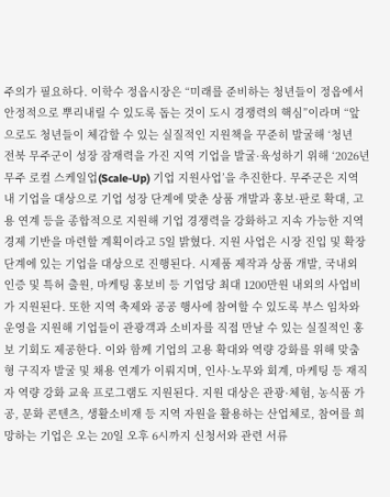주의가 필요하다. 이학수 정읍시장은 “미래를 준비하는 청년들이 정읍에서 안정적으로 뿌리내릴 수 있도록 돕는 것이 도시 경쟁력의 핵심”이라며 “앞으로도 청년들이 체감할 수 있는 실질적인 지원책을 꾸준히 발굴해 ‘청년
전북 무주군이 성장 잠재력을 가진 지역 기업을 발굴·육성하기 위해 ‘2026년 무주 로컬 스케일업(Scale-Up) 기업 지원사업’을 추진한다. 무주군은 지역 내 기업을 대상으로 기업 성장 단계에 맞춘 상품 개발과 홍보·판로 확대, 고용 연계 등을 종합적으로 지원해 기업 경쟁력을 강화하고 지속 가능한 지역경제 기반을 마련할 계획이라고 5일 밝혔다. 지원 사업은 시장 진입 및 확장 단계에 있는 기업을 대상으로 진행된다. 시제품 제작과 상품 개발, 국내외 인증 및 특허 출원, 마케팅 홍보비 등 기업당 최대 1200만원 내외의 사업비가 지원된다. 또한 지역 축제와 공공 행사에 참여할 수 있도록 부스 임차와 운영을 지원해 기업들이 관광객과 소비자를 직접 만날 수 있는 실질적인 홍보 기회도 제공한다. 이와 함께 기업의 고용 확대와 역량 강화를 위해 맞춤형 구직자 발굴 및 채용 연계가 이뤄지며, 인사·노무와 회계, 마케팅 등 재직자 역량 강화 교육 프로그램도 지원된다. 지원 대상은 관광·체험, 농식품 가공, 문화 콘텐츠, 생활소비재 등 지역 자원을 활용하는 산업체로, 참여를 희망하는 기업은 오는 20일 오후 6시까지 신청서와 관련 서류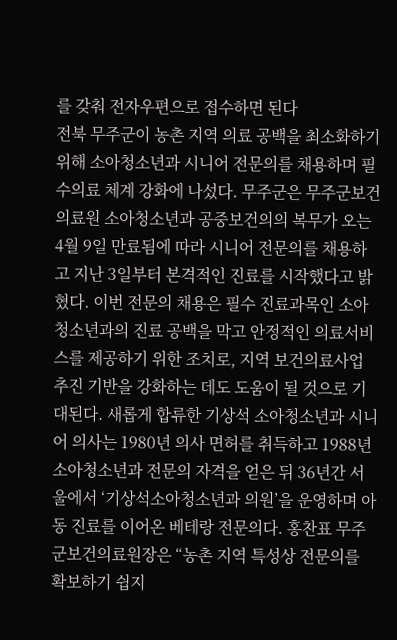를 갖춰 전자우편으로 접수하면 된다
전북 무주군이 농촌 지역 의료 공백을 최소화하기 위해 소아청소년과 시니어 전문의를 채용하며 필수의료 체계 강화에 나섰다. 무주군은 무주군보건의료원 소아청소년과 공중보건의의 복무가 오는 4월 9일 만료됨에 따라 시니어 전문의를 채용하고 지난 3일부터 본격적인 진료를 시작했다고 밝혔다. 이번 전문의 채용은 필수 진료과목인 소아청소년과의 진료 공백을 막고 안정적인 의료서비스를 제공하기 위한 조치로, 지역 보건의료사업 추진 기반을 강화하는 데도 도움이 될 것으로 기대된다. 새롭게 합류한 기상석 소아청소년과 시니어 의사는 1980년 의사 면허를 취득하고 1988년 소아청소년과 전문의 자격을 얻은 뒤 36년간 서울에서 ‘기상석소아청소년과 의원’을 운영하며 아동 진료를 이어온 베테랑 전문의다. 홍찬표 무주군보건의료원장은 “농촌 지역 특성상 전문의를 확보하기 쉽지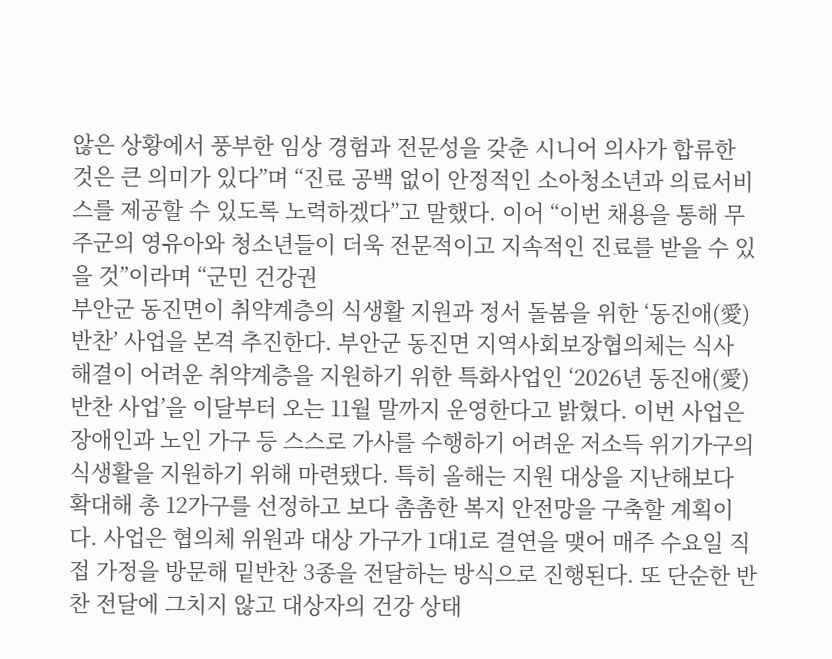않은 상황에서 풍부한 임상 경험과 전문성을 갖춘 시니어 의사가 합류한 것은 큰 의미가 있다”며 “진료 공백 없이 안정적인 소아청소년과 의료서비스를 제공할 수 있도록 노력하겠다”고 말했다. 이어 “이번 채용을 통해 무주군의 영유아와 청소년들이 더욱 전문적이고 지속적인 진료를 받을 수 있을 것”이라며 “군민 건강권
부안군 동진면이 취약계층의 식생활 지원과 정서 돌봄을 위한 ‘동진애(愛) 반찬’ 사업을 본격 추진한다. 부안군 동진면 지역사회보장협의체는 식사 해결이 어려운 취약계층을 지원하기 위한 특화사업인 ‘2026년 동진애(愛) 반찬 사업’을 이달부터 오는 11월 말까지 운영한다고 밝혔다. 이번 사업은 장애인과 노인 가구 등 스스로 가사를 수행하기 어려운 저소득 위기가구의 식생활을 지원하기 위해 마련됐다. 특히 올해는 지원 대상을 지난해보다 확대해 총 12가구를 선정하고 보다 촘촘한 복지 안전망을 구축할 계획이다. 사업은 협의체 위원과 대상 가구가 1대1로 결연을 맺어 매주 수요일 직접 가정을 방문해 밑반찬 3종을 전달하는 방식으로 진행된다. 또 단순한 반찬 전달에 그치지 않고 대상자의 건강 상태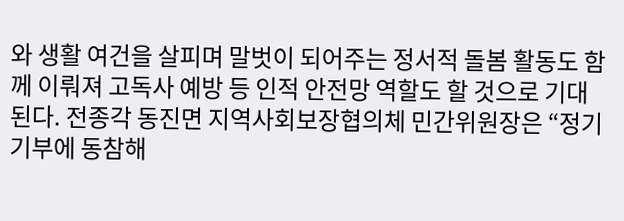와 생활 여건을 살피며 말벗이 되어주는 정서적 돌봄 활동도 함께 이뤄져 고독사 예방 등 인적 안전망 역할도 할 것으로 기대된다. 전종각 동진면 지역사회보장협의체 민간위원장은 “정기기부에 동참해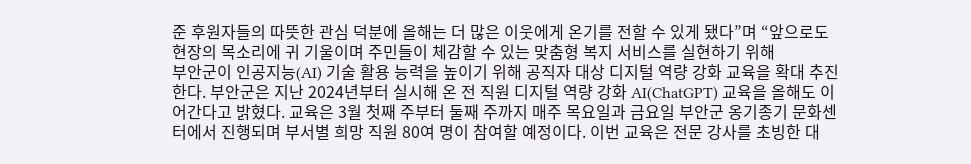준 후원자들의 따뜻한 관심 덕분에 올해는 더 많은 이웃에게 온기를 전할 수 있게 됐다”며 “앞으로도 현장의 목소리에 귀 기울이며 주민들이 체감할 수 있는 맞춤형 복지 서비스를 실현하기 위해
부안군이 인공지능(AI) 기술 활용 능력을 높이기 위해 공직자 대상 디지털 역량 강화 교육을 확대 추진한다. 부안군은 지난 2024년부터 실시해 온 전 직원 디지털 역량 강화 AI(ChatGPT) 교육을 올해도 이어간다고 밝혔다. 교육은 3월 첫째 주부터 둘째 주까지 매주 목요일과 금요일 부안군 옹기종기 문화센터에서 진행되며 부서별 희망 직원 80여 명이 참여할 예정이다. 이번 교육은 전문 강사를 초빙한 대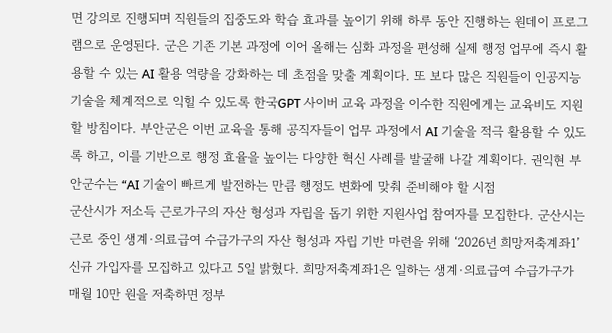면 강의로 진행되며 직원들의 집중도와 학습 효과를 높이기 위해 하루 동안 진행하는 원데이 프로그램으로 운영된다. 군은 기존 기본 과정에 이어 올해는 심화 과정을 편성해 실제 행정 업무에 즉시 활용할 수 있는 AI 활용 역량을 강화하는 데 초점을 맞출 계획이다. 또 보다 많은 직원들이 인공지능 기술을 체계적으로 익힐 수 있도록 한국GPT 사이버 교육 과정을 이수한 직원에게는 교육비도 지원할 방침이다. 부안군은 이번 교육을 통해 공직자들이 업무 과정에서 AI 기술을 적극 활용할 수 있도록 하고, 이를 기반으로 행정 효율을 높이는 다양한 혁신 사례를 발굴해 나갈 계획이다. 권익현 부안군수는 “AI 기술이 빠르게 발전하는 만큼 행정도 변화에 맞춰 준비해야 할 시점
군산시가 저소득 근로가구의 자산 형성과 자립을 돕기 위한 지원사업 참여자를 모집한다. 군산시는 근로 중인 생계·의료급여 수급가구의 자산 형성과 자립 기반 마련을 위해 ‘2026년 희망저축계좌1’ 신규 가입자를 모집하고 있다고 5일 밝혔다. 희망저축계좌1은 일하는 생계·의료급여 수급가구가 매월 10만 원을 저축하면 정부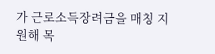가 근로소득장려금을 매칭 지원해 목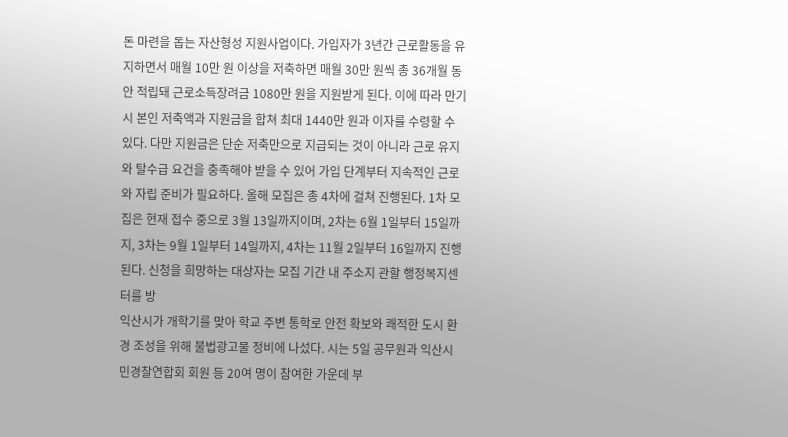돈 마련을 돕는 자산형성 지원사업이다. 가입자가 3년간 근로활동을 유지하면서 매월 10만 원 이상을 저축하면 매월 30만 원씩 총 36개월 동안 적립돼 근로소득장려금 1080만 원을 지원받게 된다. 이에 따라 만기 시 본인 저축액과 지원금을 합쳐 최대 1440만 원과 이자를 수령할 수 있다. 다만 지원금은 단순 저축만으로 지급되는 것이 아니라 근로 유지와 탈수급 요건을 충족해야 받을 수 있어 가입 단계부터 지속적인 근로와 자립 준비가 필요하다. 올해 모집은 총 4차에 걸쳐 진행된다. 1차 모집은 현재 접수 중으로 3월 13일까지이며, 2차는 6월 1일부터 15일까지, 3차는 9월 1일부터 14일까지, 4차는 11월 2일부터 16일까지 진행된다. 신청을 희망하는 대상자는 모집 기간 내 주소지 관할 행정복지센터를 방
익산시가 개학기를 맞아 학교 주변 통학로 안전 확보와 쾌적한 도시 환경 조성을 위해 불법광고물 정비에 나섰다. 시는 5일 공무원과 익산시민경찰연합회 회원 등 20여 명이 참여한 가운데 부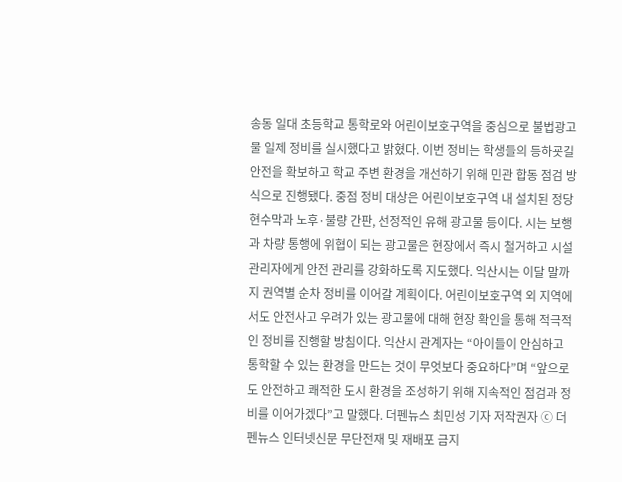송동 일대 초등학교 통학로와 어린이보호구역을 중심으로 불법광고물 일제 정비를 실시했다고 밝혔다. 이번 정비는 학생들의 등하굣길 안전을 확보하고 학교 주변 환경을 개선하기 위해 민관 합동 점검 방식으로 진행됐다. 중점 정비 대상은 어린이보호구역 내 설치된 정당 현수막과 노후·불량 간판, 선정적인 유해 광고물 등이다. 시는 보행과 차량 통행에 위협이 되는 광고물은 현장에서 즉시 철거하고 시설 관리자에게 안전 관리를 강화하도록 지도했다. 익산시는 이달 말까지 권역별 순차 정비를 이어갈 계획이다. 어린이보호구역 외 지역에서도 안전사고 우려가 있는 광고물에 대해 현장 확인을 통해 적극적인 정비를 진행할 방침이다. 익산시 관계자는 “아이들이 안심하고 통학할 수 있는 환경을 만드는 것이 무엇보다 중요하다”며 “앞으로도 안전하고 쾌적한 도시 환경을 조성하기 위해 지속적인 점검과 정비를 이어가겠다”고 말했다. 더펜뉴스 최민성 기자 저작권자 ⓒ 더펜뉴스 인터넷신문 무단전재 및 재배포 금지